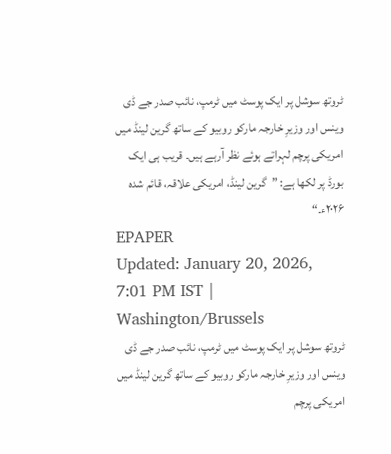ٹروتھ سوشل پر ایک پوسٹ میں ٹرمپ، نائب صدر جے ڈی وینس اور وزیرِ خارجہ مارکو روبیو کے ساتھ گرین لینڈ میں امریکی پرچم لہراتے ہوئے نظر آرہے ہیں۔ قریب ہی ایک بورڈ پر لکھا ہے: ”گرین لینڈ، امریکی علاقہ، قائم شدہ ۲۰۲۶ء۔“
EPAPER
Updated: January 20, 2026, 7:01 PM IST | Washington/Brussels
ٹروتھ سوشل پر ایک پوسٹ میں ٹرمپ، نائب صدر جے ڈی وینس اور وزیرِ خارجہ مارکو روبیو کے ساتھ گرین لینڈ میں امریکی پرچم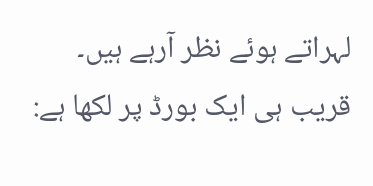لہراتے ہوئے نظر آرہے ہیں۔ قریب ہی ایک بورڈ پر لکھا ہے: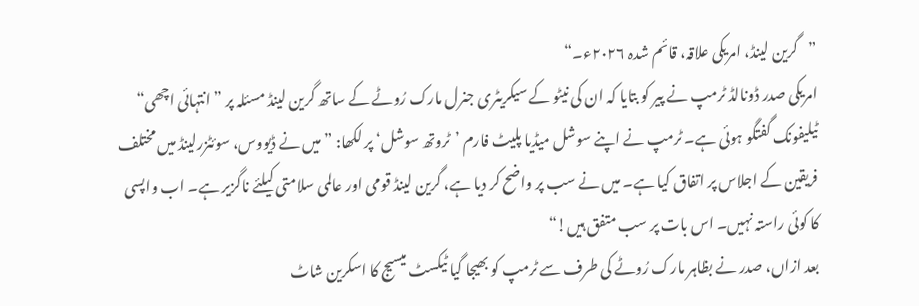”گرین لینڈ، امریکی علاقہ، قائم شدہ ۲۰۲۶ء۔“
امریکی صدر ڈونالڈ ٹرمپ نے پیر کو بتایا کہ ان کی نیٹو کے سیکریٹری جنرل مارک رُوٹے کے ساتھ گرین لینڈ مسئلہ پر ”انتہائی اچھی“ ٹیلیفونک گفتگو ہوئی ہے۔ ٹرمپ نے اپنے سوشل میڈیا پلیٹ فارم ’ٹروتھ سوشل‘ پر لکھا: ”میں نے ڈیووس، سوئٹزرلینڈ میں مختلف فریقین کے اجلاس پر اتفاق کیا ہے۔ میں نے سب پر واضح کر دیا ہے، گرین لینڈ قومی اور عالمی سلامتی کیلئے ناگزیر ہے۔ اب واپسی کا کوئی راستہ نہیں۔ اس بات پر سب متفق ہیں!“
بعد ازاں، صدر نے بظاہر مارک رُوٹے کی طرف سے ٹرمپ کو بھیجا گیا ٹیکسٹ میسیج کا اسکرین شاٹ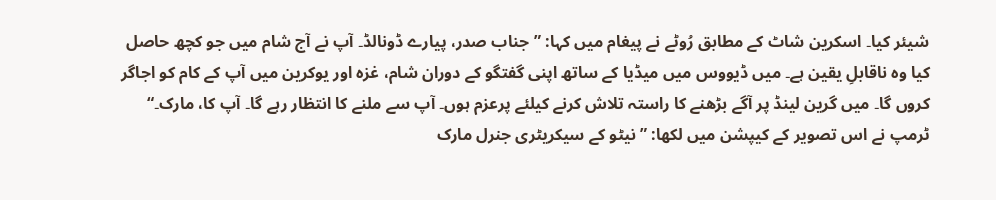شیئر کیا۔ اسکرین شاٹ کے مطابق رُوٹے نے پیغام میں کہا: ”جناب صدر، پیارے ڈونالڈ۔ آپ نے آج شام میں جو کچھ حاصل کیا وہ ناقابلِ یقین ہے۔ میں ڈیووس میں میڈیا کے ساتھ اپنی گفتگو کے دوران شام، غزہ اور یوکرین میں آپ کے کام کو اجاگر کروں گا۔ میں گرین لینڈ پر آگے بڑھنے کا راستہ تلاش کرنے کیلئے پرعزم ہوں۔ آپ سے ملنے کا انتظار رہے گا۔ آپ کا، مارک۔“ ٹرمپ نے اس تصویر کے کیپشن میں لکھا: ”نیٹو کے سیکریٹری جنرل مارک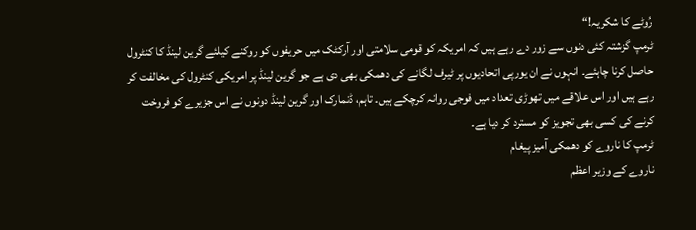رُوٹے کا شکریہ!“
ٹرمپ گزشتہ کئی دنوں سے زور دے رہے ہیں کہ امریکہ کو قومی سلامتی اور آرکٹک میں حریفوں کو روکنے کیلئے گرین لینڈ کا کنٹرول حاصل کرنا چاہئے۔ انہوں نے ان یورپی اتحادیوں پر ٹیرف لگانے کی دھمکی بھی دی ہے جو گرین لینڈ پر امریکی کنٹرول کی مخالفت کر رہے ہیں اور اس علاقے میں تھوڑی تعداد میں فوجی روانہ کرچکے ہیں۔ تاہم، ڈنمارک اور گرین لینڈ دونوں نے اس جزیرے کو فروخت کرنے کی کسی بھی تجویز کو مسترد کر دیا ہے۔
ٹرمپ کا ناروے کو دھمکی آمیز پیغام
ناروے کے وزیر اعظم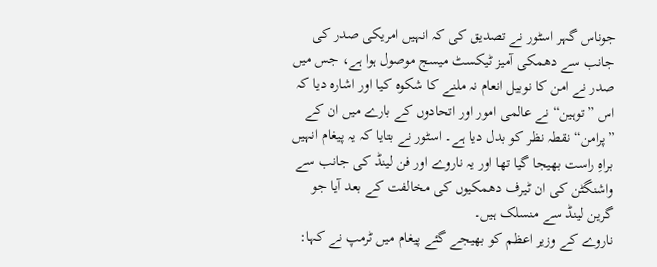جوناس گہر اسٹور نے تصدیق کی کہ انہیں امریکی صدر کی جانب سے دھمکی آمیز ٹیکسٹ میسج موصول ہوا ہے، جس میں صدر نے امن کا نوبیل انعام نہ ملنے کا شکوہ کیا اور اشارہ دیا کہ اس ”توہین“ نے عالمی امور اور اتحادوں کے بارے میں ان کے ”پرامن“ نقطہ نظر کو بدل دیا ہے۔ اسٹور نے بتایا کہ یہ پیغام انہیں براہِ راست بھیجا گیا تھا اور یہ ناروے اور فن لینڈ کی جانب سے واشنگٹن کی ان ٹیرف دھمکیوں کی مخالفت کے بعد آیا جو گرین لینڈ سے منسلک ہیں۔
ناروے کے وزیر اعظم کو بھیجے گئے پیغام میں ٹرمپ نے کہا: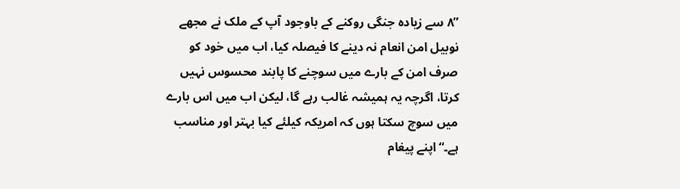”۸ سے زیادہ جنگی روکنے کے باوجود آپ کے ملک نے مجھے نوبیل امن انعام نہ دینے کا فیصلہ کیا، اب میں خود کو صرف امن کے بارے میں سوچنے کا پابند محسوس نہیں کرتا، اگرچہ یہ ہمیشہ غالب رہے گا، لیکن اب میں اس بارے میں سوچ سکتا ہوں کہ امریکہ کیلئے کیا بہتر اور مناسب ہے۔“ اپنے پیغام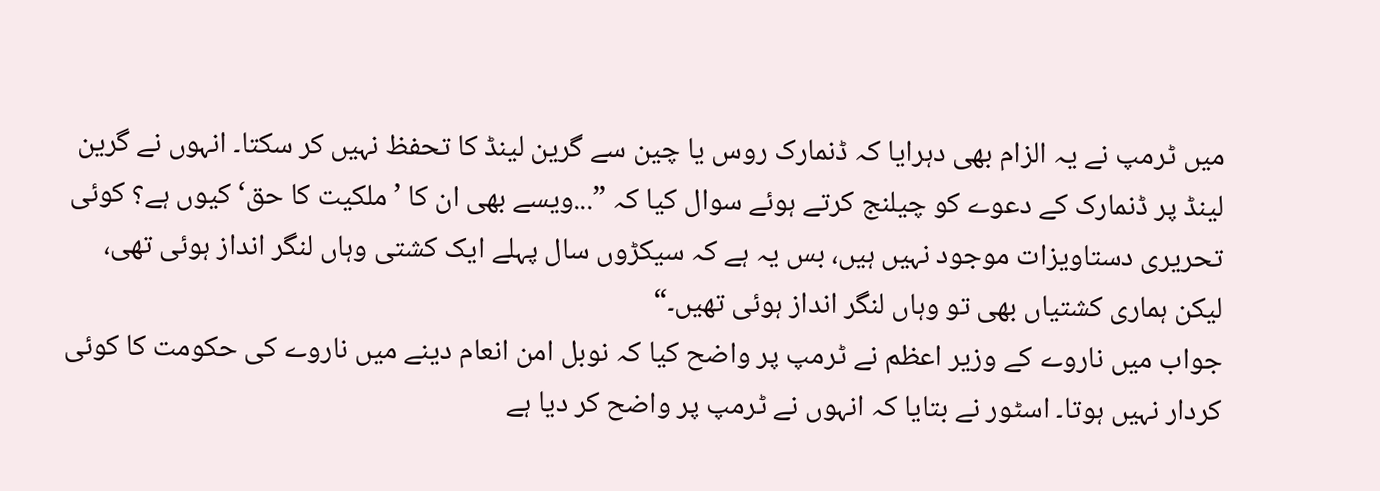میں ٹرمپ نے یہ الزام بھی دہرایا کہ ڈنمارک روس یا چین سے گرین لینڈ کا تحفظ نہیں کر سکتا۔ انہوں نے گرین لینڈ پر ڈنمارک کے دعوے کو چیلنج کرتے ہوئے سوال کیا کہ ”...ویسے بھی ان کا ’ملکیت کا حق‘ کیوں ہے؟ کوئی تحریری دستاویزات موجود نہیں ہیں، بس یہ ہے کہ سیکڑوں سال پہلے ایک کشتی وہاں لنگر انداز ہوئی تھی، لیکن ہماری کشتیاں بھی تو وہاں لنگر انداز ہوئی تھیں۔“
جواب میں ناروے کے وزیر اعظم نے ٹرمپ پر واضح کیا کہ نوبل امن انعام دینے میں ناروے کی حکومت کا کوئی کردار نہیں ہوتا۔ اسٹور نے بتایا کہ انہوں نے ٹرمپ پر واضح کر دیا ہے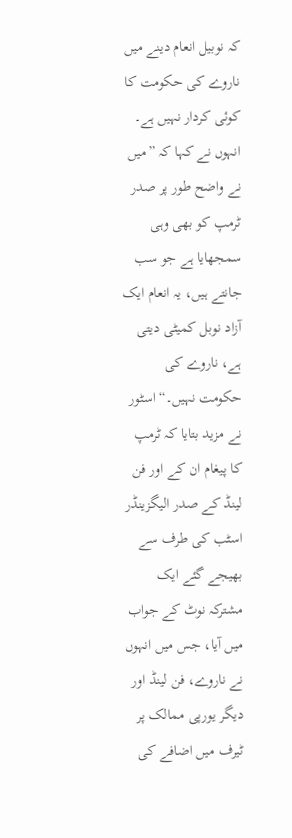کہ نوبیل انعام دینے میں ناروے کی حکومت کا کوئی کردار نہیں ہے۔ انہوں نے کہا کہ ”میں نے واضح طور پر صدر ٹرمپ کو بھی وہی سمجھایا ہے جو سب جانتے ہیں، یہ انعام ایک آزاد نوبل کمیٹی دیتی ہے، ناروے کی حکومت نہیں۔“ اسٹور نے مزید بتایا کہ ٹرمپ کا پیغام ان کے اور فن لینڈ کے صدر الیگزینڈر اسٹب کی طرف سے بھیجے گئے ایک مشترکہ نوٹ کے جواب میں آیا، جس میں انہوں نے ناروے، فن لینڈ اور دیگر یورپی ممالک پر ٹیرف میں اضافے کی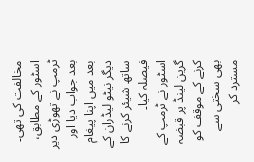مخالفت کی تھی۔ اسٹور کے مطابق، ٹرمپ نے تھوڑی دیر بعد جواب دیا اور بعد میں اپنا پیغام دیگر نیٹو لیڈران کے ساتھ شیئر کرنے کا فیصلہ کیا۔
اسٹور نے ٹرمپ کے گرین لینڈ پر قبضہ کرنے کے موقف کو بھی سختی سے مسترد کر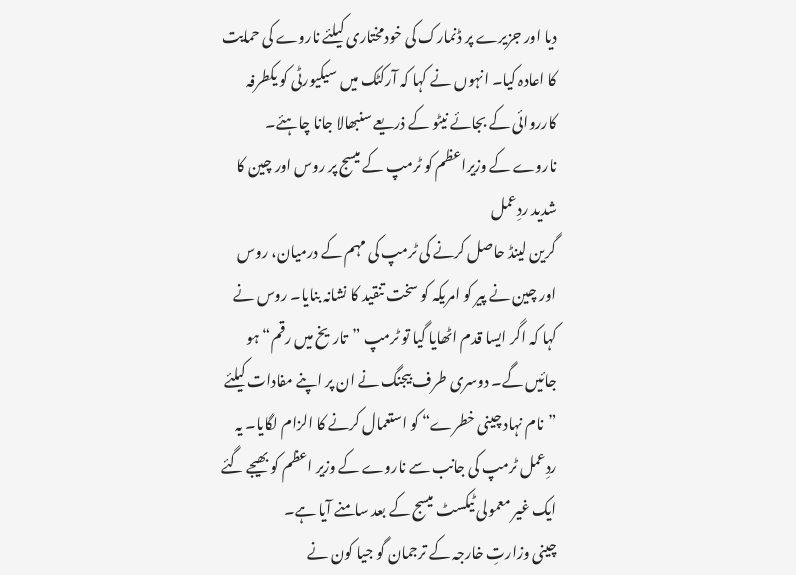دیا اور جزیرے پر ڈنمارک کی خودمختاری کیلئے ناروے کی حمایت کا اعادہ کیا۔ انہوں نے کہا کہ آرکٹک میں سیکیورٹی کو یکطرفہ کارروائی کے بجائے نیٹو کے ذریعے سنبھالا جانا چاہئے۔
ناروے کے وزیراعظم کو ٹرمپ کے میسج پر روس اور چین کا شدید ردِعمل
گرین لینڈ حاصل کرنے کی ٹرمپ کی مہم کے درمیان، روس اور چین نے پیر کو امریکہ کو سخت تنقید کا نشانہ بنایا۔ روس نے کہا کہ اگر ایسا قدم اٹھایا گیا تو ٹرمپ ”تاریخ میں رقم“ ہو جائیں گے۔ دوسری طرف بیجنگ نے ان پر اپنے مفادات کیلئے ”نام نہاد چینی خطرے“ کو استعمال کرنے کا الزام لگایا۔ یہ ردِعمل ٹرمپ کی جانب سے ناروے کے وزیر اعظم کو بھیجے گئے ایک غیر معمولی ٹیکسٹ میسج کے بعد سامنے آیا ہے۔
چینی وزارتِ خارجہ کے ترجمان گو جیا کون نے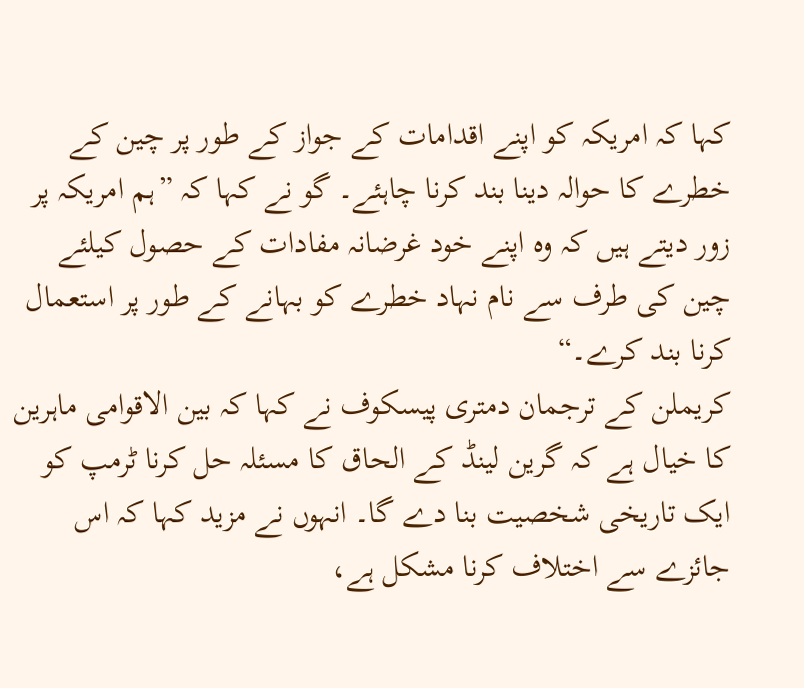کہا کہ امریکہ کو اپنے اقدامات کے جواز کے طور پر چین کے خطرے کا حوالہ دینا بند کرنا چاہئے۔ گو نے کہا کہ ”ہم امریکہ پر زور دیتے ہیں کہ وہ اپنے خود غرضانہ مفادات کے حصول کیلئے چین کی طرف سے نام نہاد خطرے کو بہانے کے طور پر استعمال کرنا بند کرے۔“
کریملن کے ترجمان دمتری پیسکوف نے کہا کہ بین الاقوامی ماہرین کا خیال ہے کہ گرین لینڈ کے الحاق کا مسئلہ حل کرنا ٹرمپ کو ایک تاریخی شخصیت بنا دے گا۔ انہوں نے مزید کہا کہ اس جائزے سے اختلاف کرنا مشکل ہے،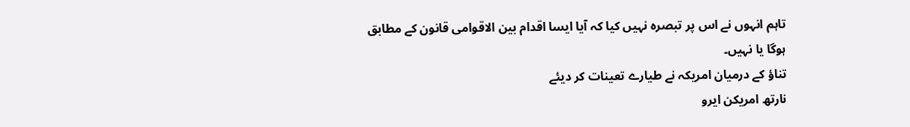تاہم انہوں نے اس پر تبصرہ نہیں کیا کہ آیا ایسا اقدام بین الاقوامی قانون کے مطابق ہوگا یا نہیں۔
تناؤ کے درمیان امریکہ نے طیارے تعینات کر دیئے
نارتھ امریکن ایرو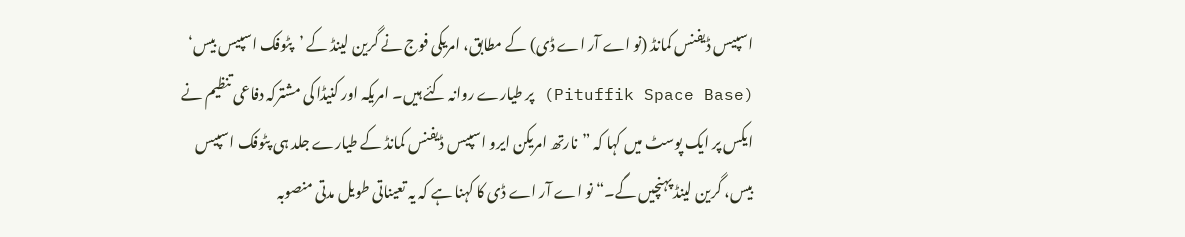اسپیس ڈیفنس کمانڈ (نو اے آر اے ڈی) کے مطابق، امریکی فوج نے گرین لینڈ کے ’پٹوفک اسپیس بیس‘ (Pituffik Space Base) پر طیارے روانہ کئے ہیں۔ امریکہ اور کنیڈا کی مشترکہ دفاعی تنظیم نے ایکس پر ایک پوسٹ میں کہا کہ ”نارتھ امریکن ایرو اسپیس ڈیفنس کمانڈ کے طیارے جلد ہی پٹوفک اسپیس بیس، گرین لینڈ پہنچیں گے۔“ نو اے آر اے ڈی کا کہنا ہے کہ یہ تعیناتی طویل مدتی منصوبہ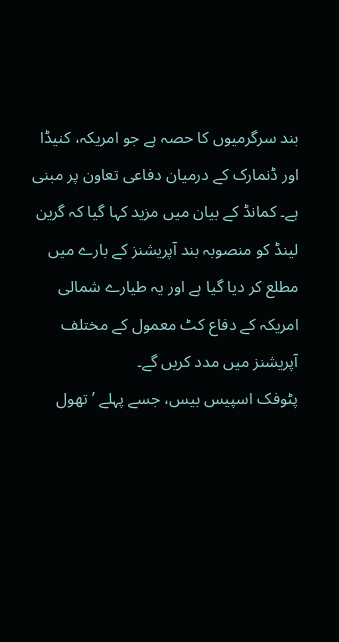بند سرگرمیوں کا حصہ ہے جو امریکہ، کنیڈا اور ڈنمارک کے درمیان دفاعی تعاون پر مبنی ہے۔ کمانڈ کے بیان میں مزید کہا گیا کہ گرین لینڈ کو منصوبہ بند آپریشنز کے بارے میں مطلع کر دیا گیا ہے اور یہ طیارے شمالی امریکہ کے دفاع کٹ معمول کے مختلف آپریشنز میں مدد کریں گے۔
پٹوفک اسپیس بیس، جسے پہلے ’تھول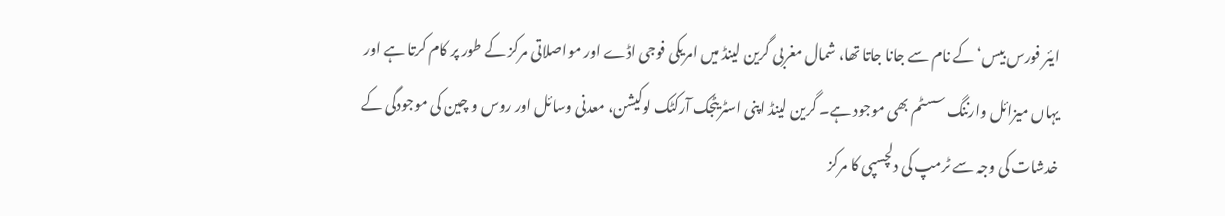ایئر فورس بیس‘ کے نام سے جانا جاتا تھا، شمال مغربی گرین لینڈ میں امریکی فوجی اڈے اور مواصلاتی مرکز کے طور پر کام کرتا ہے اور یہاں میزائل وارننگ سسٹم بھی موجود ہے۔ گرین لینڈ اپنی اسٹریٹجک آرکٹک لوکیشن، معدنی وسائل اور روس و چین کی موجودگی کے خدشات کی وجہ سے ٹرمپ کی دلچسپی کا مرکز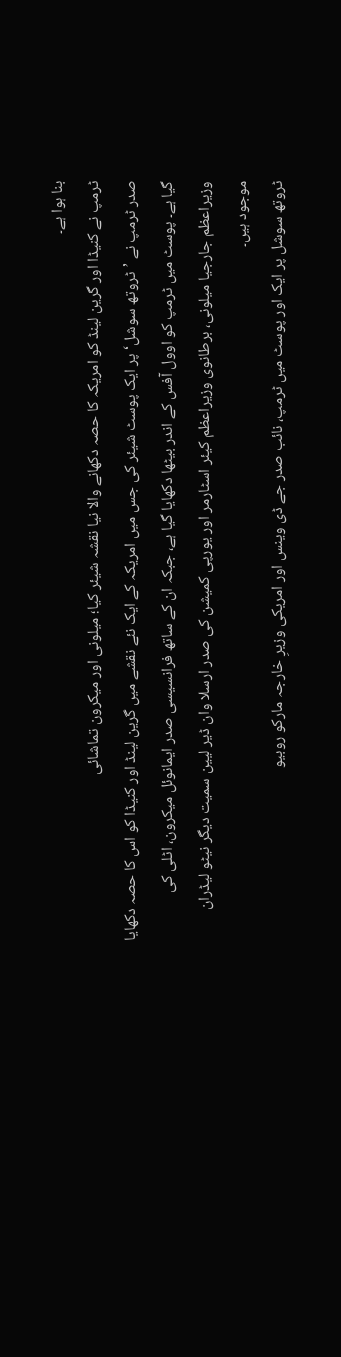بنا ہوا ہے۔
ٹرمپ نے کنیڈا اور گرین لینڈ کو امریکہ کا حصہ دکھانے والا نیا نقشہ شیئر کیا؛ میلونی اور میکرون تماشائی
صدر ٹرمپ نے ’ٹروتھ سوشل‘ پر ایک پوسٹ شیئر کی جس میں امریکہ کے ایک نئے نقشے میں گرین لینڈ اور کنیڈا کو اس کا حصہ دکھایا گیا ہے۔ پوسٹ میں ٹرمپ کو اوول آفس کے اندر بیٹھا دکھایا گیا ہے، جبکہ ان کے ساتھ فرانسیسی صدر ایمانوئل میکرون، اٹلی کی وزیراعظم جارجیا میلونی، برطانوی وزیراعظم کیئر اسٹارمر اور یورپی کمیشن کی صدر ارسلا وان ڈیر لیین سمیت دیگر نیٹو لیڈران موجود ہیں۔
ٹروتھ سوشل پر ایک اور پوسٹ میں ٹرمپ، نائب صدر جے ڈی وینس اور امریکی وزیرِ خارجہ مارکو روبیو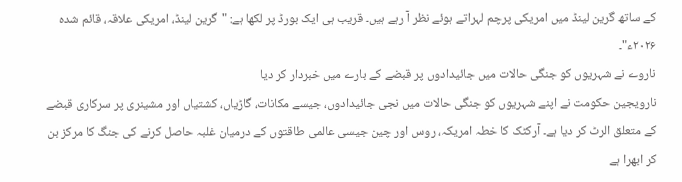کے ساتھ گرین لینڈ میں امریکی پرچم لہراتے ہوئے نظر آ رہے ہیں۔ قریب ہی ایک بورڈ پر لکھا ہے: "گرین لینڈ، امریکی علاقہ، قائم شدہ ۲۰۲۶ء"۔
ناروے نے شہریوں کو جنگی حالات میں جائیدادوں پر قبضے کے بارے میں خبردار کر دیا
نارویجین حکومت نے اپنے شہریوں کو جنگی حالات میں نجی جائیدادوں، جیسے مکانات، گاڑیاں، کشتیاں اور مشینری پر سرکاری قبضے کے متعلق الرٹ کر دیا ہے۔ آرکٹک کا خطہ امریکہ، روس اور چین جیسی عالمی طاقتوں کے درمیان غلبہ حاصل کرنے کی جنگ کا مرکز بن کر ابھرا ہے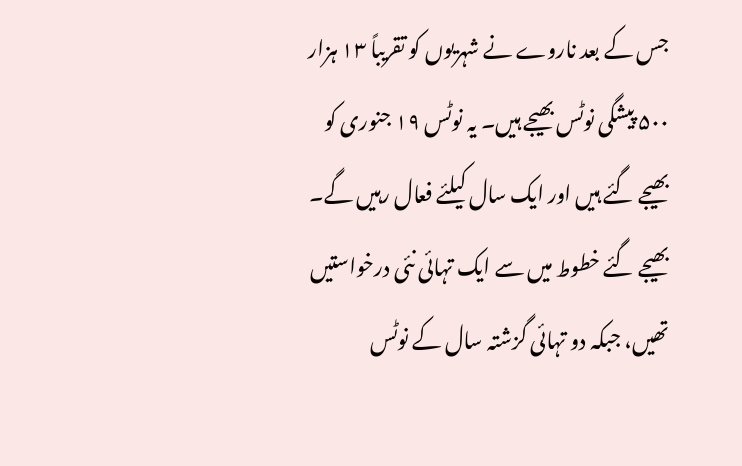جس کے بعد ناروے نے شہریوں کو تقریباً ۱۳ ہزار ۵۰۰ پیشگی نوٹس بھیجے ہیں۔ یہ نوٹس ۱۹ جنوری کو بھیجے گئے ہیں اور ایک سال کیلئے فعال رہیں گے۔ بھیجے گئے خطوط میں سے ایک تہائی نئی درخواستیں تھیں، جبکہ دو تہائی گزشتہ سال کے نوٹس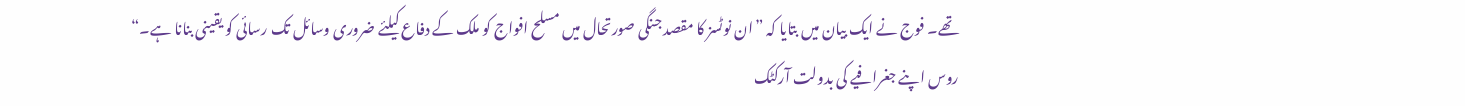تھے۔ فوج نے ایک بیان میں بتایا کہ ”ان نوٹسز کا مقصد جنگی صورتحال میں مسلح افواج کو ملک کے دفاع کیلئے ضروری وسائل تک رسائی کو یقینی بنانا ہے۔“
روس اپنے جغرافیے کی بدولت آرکٹک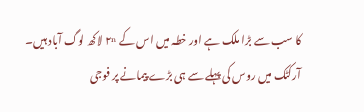کا سب سے بڑا ملک ہے اور خطہ میں اس کے ۲ⁿ لاکھ لوگ آباد ہیں۔ آرکٹک میں روس کی پہلے سے ہی بڑے پیمانے پر فوجی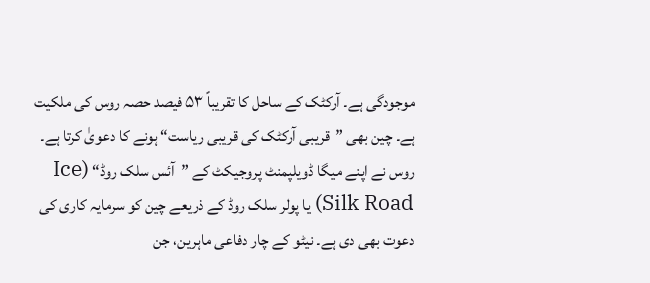موجودگی ہے۔ آرکٹک کے ساحل کا تقریباً ۵۳ فیصد حصہ روس کی ملکیت ہے۔ چین بھی ”قریبی آرکٹک کی قریبی ریاست“ ہونے کا دعویٰ کرتا ہے۔ روس نے اپنے میگا ڈویلپمنٹ پروجیکٹ کے ”آئس سلک روڈ“ (Ice Silk Road) یا پولر سلک روڈ کے ذریعے چین کو سرمایہ کاری کی دعوت بھی دی ہے۔ نیٹو کے چار دفاعی ماہرین، جن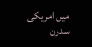میں امریکی سدرن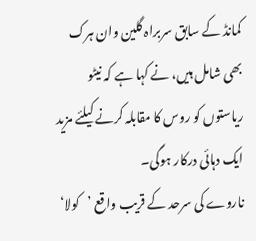کمانڈ کے سابق سربراہ گلین وان ہرک بھی شامل ہیں، نے کہا ہے کہ نیٹو ریاستوں کو روس کا مقابلہ کرنے کیلئے مزید ایک دہائی درکار ہوگی۔
ناروے کی سرحد کے قریب واقع ’کولا‘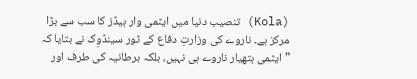(Kola) تنصیب دنیا میں ایٹمی وار ہیڈز کا سب سے بڑا مرکز ہے۔ ناروے کی وزارتِ دفاع کے ٹور سینڈوِک نے بتایا کہ ”ایٹمی ہتھیار ناروے ہی نہیں، بلکہ برطانیہ کی طرف اور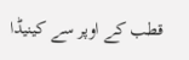قطب کے اوپر سے کینیڈا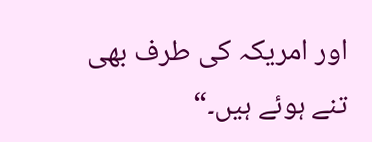اور امریکہ کی طرف بھی تنے ہوئے ہیں۔“